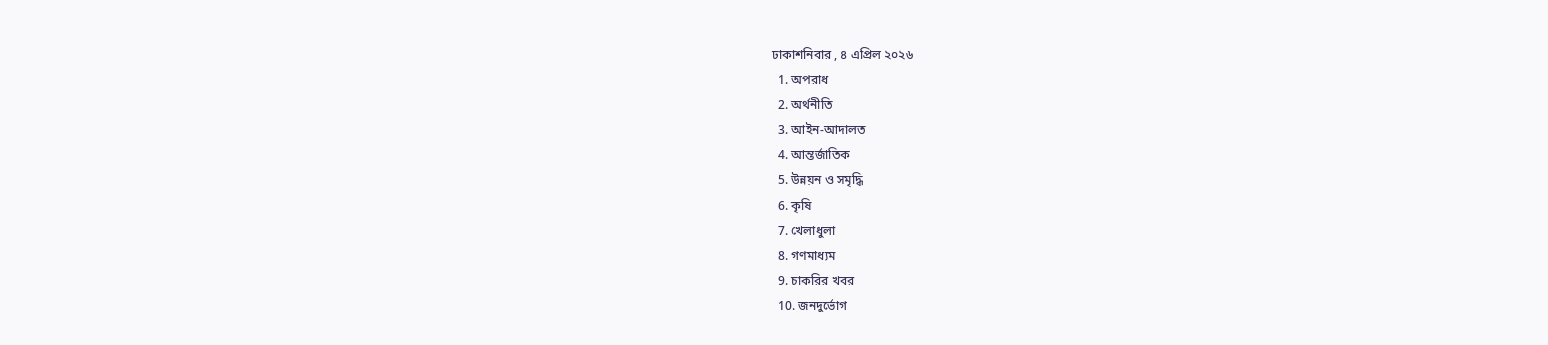ঢাকাশনিবার , ৪ এপ্রিল ২০২৬
  1. অপরাধ
  2. অর্থনীতি
  3. আইন-আদালত
  4. আন্তর্জাতিক
  5. উন্নয়ন ও সমৃদ্ধি
  6. কৃষি
  7. খেলাধুলা
  8. গণমাধ্যম
  9. চাকরির খবর
  10. জনদুর্ভোগ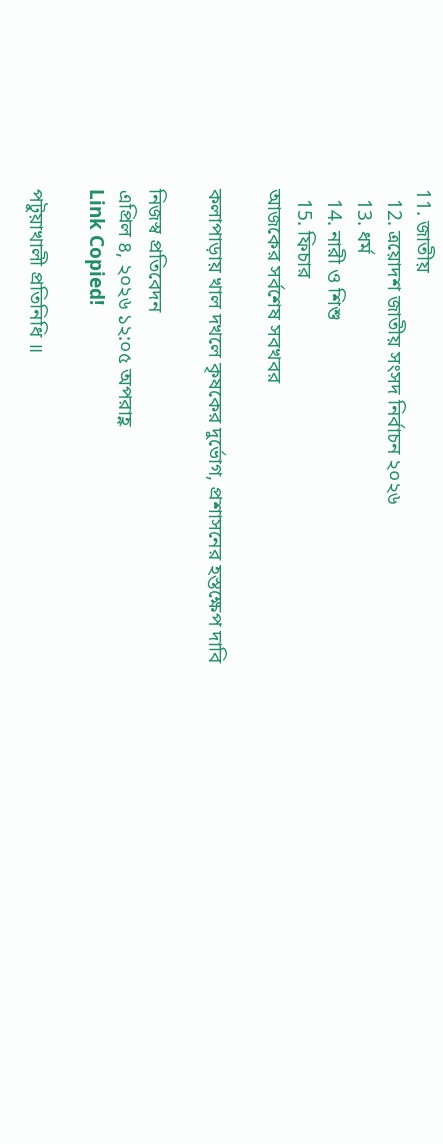11. জাতীয়
  12. ত্রয়োদশ জাতীয় সংসদ নির্বাচন ২০২৬
  13. ধর্ম
  14. নারী ও শিশু
  15. ফিচার
আজকের সর্বশেষ সবখবর

কলাপাড়ায় খাল দখলে কৃষকের দুর্ভোগ, প্রশাসনের হস্তক্ষেপ দাবি

নিজস্ব প্রতিবেদন
এপ্রিল ৪, ২০২৬ ১২:০৫ অপরাহ্ণ
Link Copied!

পটুয়াখালী প্রতিনিধি ॥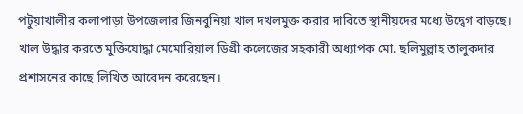পটুয়াখালীর কলাপাড়া উপজেলার জিনবুনিয়া খাল দখলমুক্ত করার দাবিতে স্থানীয়দের মধ্যে উদ্বেগ বাড়ছে। খাল উদ্ধার করতে মুক্তিযোদ্ধা মেমোরিয়াল ডিগ্রী কলেজের সহকারী অধ্যাপক মো. ছলিমুল্লাহ তালুকদার প্রশাসনের কাছে লিখিত আবেদন করেছেন।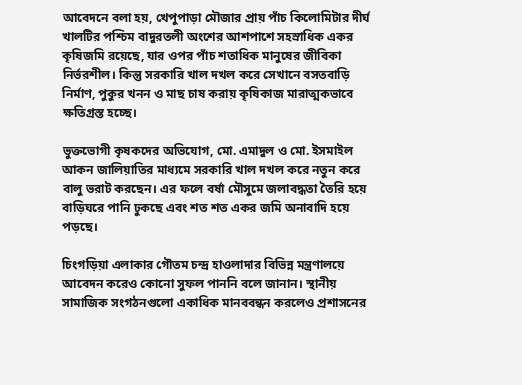আবেদনে বলা হয়, খেপুপাড়া মৌজার প্রায় পাঁচ কিলোমিটার দীর্ঘ খালটির পশ্চিম বাদুরতলী অংশের আশপাশে সহস্রাধিক একর কৃষিজমি রয়েছে, যার ওপর পাঁচ শতাধিক মানুষের জীবিকা নির্ভরশীল। কিন্তু সরকারি খাল দখল করে সেখানে বসতবাড়ি নির্মাণ, পুকুর খনন ও মাছ চাষ করায় কৃষিকাজ মারাত্মকভাবে ক্ষতিগ্রস্ত হচ্ছে।

ভুক্তভোগী কৃষকদের অভিযোগ, মো. এমাদুল ও মো. ইসমাইল আকন জালিয়াতির মাধ্যমে সরকারি খাল দখল করে নতুন করে বালু ভরাট করছেন। এর ফলে বর্ষা মৌসুমে জলাবদ্ধতা তৈরি হয়ে বাড়িঘরে পানি ঢুকছে এবং শত শত একর জমি অনাবাদি হয়ে পড়ছে।

চিংগড়িয়া এলাকার গৌতম চন্দ্র হাওলাদার বিভিন্ন মন্ত্রণালয়ে আবেদন করেও কোনো সুফল পাননি বলে জানান। স্থানীয় সামাজিক সংগঠনগুলো একাধিক মানববন্ধন করলেও প্রশাসনের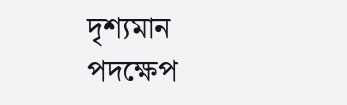দৃশ্যমান পদক্ষেপ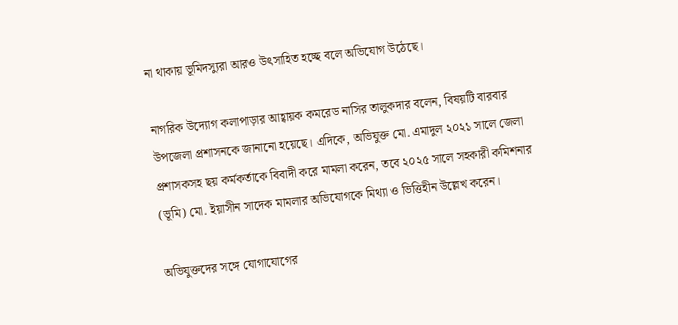না থাকায় ভূমিদস্যুরা আরও উৎসাহিত হচ্ছে বলে অভিযোগ উঠেছে।

নাগরিক উদ্যোগ কলাপাড়ার আহ্বায়ক কমরেড নাসির তালুকদার বলেন, বিষয়টি বারবার উপজেলা প্রশাসনকে জানানো হয়েছে। এদিকে, অভিযুক্ত মো. এমাদুল ২০২১ সালে জেলা প্রশাসকসহ ছয় কর্মকর্তাকে বিবাদী করে মামলা করেন, তবে ২০২৫ সালে সহকারী কমিশনার (ভূমি) মো. ইয়াসীন সাদেক মামলার অভিযোগকে মিথ্যা ও ভিত্তিহীন উল্লেখ করেন।

অভিযুক্তদের সঙ্গে যোগাযোগের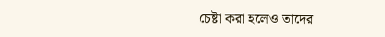চেষ্টা করা হলেও তাদের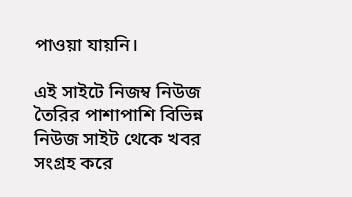পাওয়া যায়নি।

এই সাইটে নিজম্ব নিউজ তৈরির পাশাপাশি বিভিন্ন নিউজ সাইট থেকে খবর সংগ্রহ করে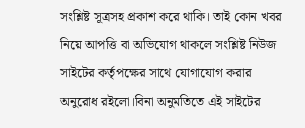সংশ্লিষ্ট সূত্রসহ প্রকাশ করে থাকি। তাই কোন খবর নিয়ে আপত্তি বা অভিযোগ থাকলে সংশ্লিষ্ট নিউজ সাইটের কর্তৃপক্ষের সাথে যোগাযোগ করার অনুরোধ রইলো।বিনা অনুমতিতে এই সাইটের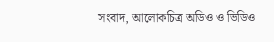সংবাদ, আলোকচিত্র অডিও ও ভিডিও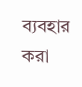ব্যবহার করা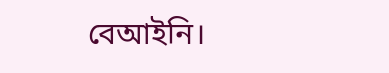বেআইনি।